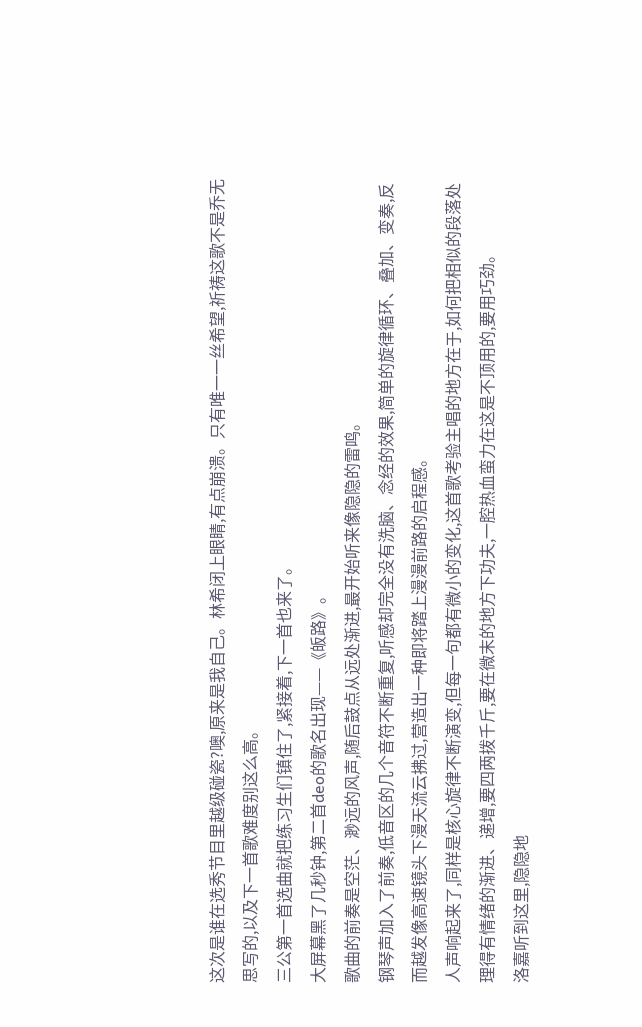这次是谁在选秀节目里越级碰瓷?噢,原来是我自己。林希闭上眼睛,有点崩溃。只有唯一一丝希望,祈祷这歌不是乔无思写的,以及下一首歌难度别这么高。
三公第一首选曲就把练习生们镇住了,紧接着,下一首也来了。
大屏幕黑了几秒钟,第二首deo的歌名出现——《皈路》。
歌曲的前奏是空茫、渺远的风声,随后鼓点从远处渐进,最开始听来像隐隐的雷鸣。
钢琴声加入了前奏,低音区的几个音符不断重复,听感却完全没有洗脑、念经的效果,简单的旋律循环、叠加、变奏,反而越发像高速镜头下漫天流云拂过,营造出一种即将踏上漫漫前路的启程感。
人声响起来了,同样是核心旋律不断演变,但每一句都有微小的变化,这首歌考验主唱的地方在于,如何把相似的段落处理得有情绪的渐进、递增,要四两拨千斤,要在微末的地方下功夫,一腔热血蛮力在这是不顶用的,要用巧劲。
洛嘉听到这里,隐隐地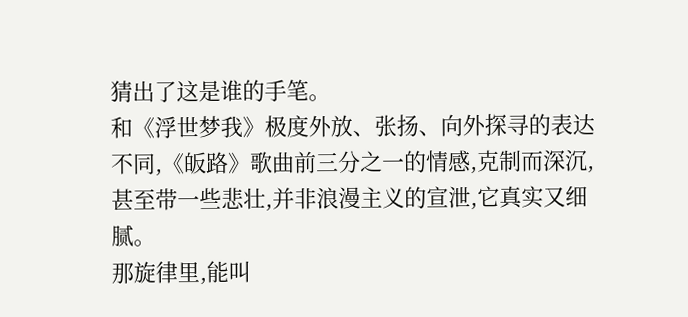猜出了这是谁的手笔。
和《浮世梦我》极度外放、张扬、向外探寻的表达不同,《皈路》歌曲前三分之一的情感,克制而深沉,甚至带一些悲壮,并非浪漫主义的宣泄,它真实又细腻。
那旋律里,能叫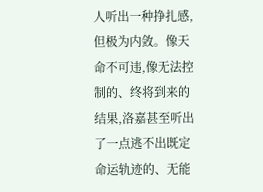人听出一种挣扎感,但极为内敛。像天命不可违,像无法控制的、终将到来的结果,洛嘉甚至听出了一点逃不出既定命运轨迹的、无能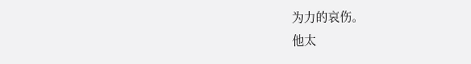为力的哀伤。
他太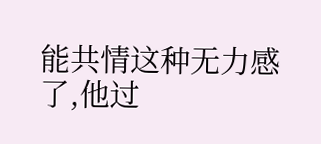能共情这种无力感了,他过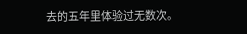去的五年里体验过无数次。